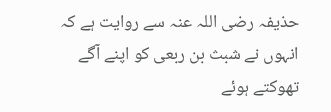حذیفہ رضی اللہ عنہ سے روایت ہے کہ انہوں نے شبث بن ربعی کو اپنے آگے تھوکتے ہوئے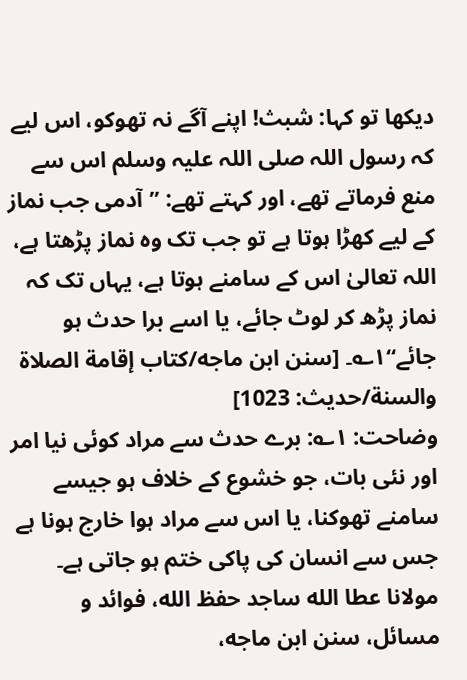دیکھا تو کہا: شبث! اپنے آگے نہ تھوکو، اس لیے کہ رسول اللہ صلی اللہ علیہ وسلم اس سے منع فرماتے تھے، اور کہتے تھے: ”آدمی جب نماز کے لیے کھڑا ہوتا ہے تو جب تک وہ نماز پڑھتا ہے، اللہ تعالیٰ اس کے سامنے ہوتا ہے، یہاں تک کہ نماز پڑھ کر لوٹ جائے، یا اسے برا حدث ہو جائے“۱؎۔ [سنن ابن ماجه/كتاب إقامة الصلاة والسنة/حدیث: 1023]
وضاحت: ۱؎: برے حدث سے مراد کوئی نیا امر اور نئی بات، جو خشوع کے خلاف ہو جیسے سامنے تھوکنا، یا اس سے مراد ہوا خارج ہونا ہے جس سے انسان کی پاکی ختم ہو جاتی ہے۔
مولانا عطا الله ساجد حفظ الله، فوائد و مسائل، سنن ابن ماجه،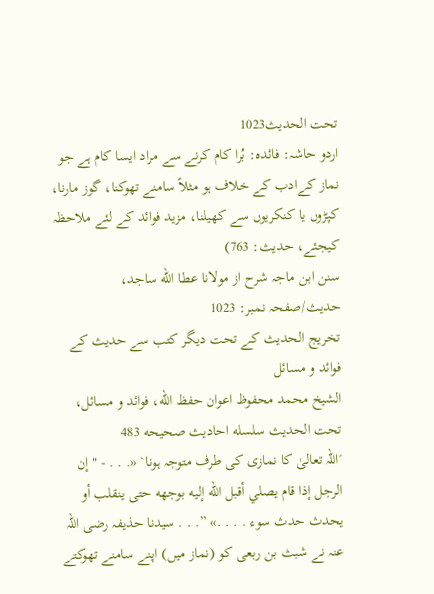تحت الحديث1023
اردو حاشہ: فائدہ: بُرا کام کرنے سے مراد ایسا کام ہے جو نماز کےادب کے خلاف ہو مثلاً سامنے تھوکنا، گوز مارنا، کپڑوں یا کنکریوں سے کھیلنا، مزید فوائد کے لئے ملاحظہ کیجئے، حدیث: 763)
سنن ابن ماجہ شرح از مولانا عطا الله ساجد، حدیث/صفحہ نمبر: 1023
تخریج الحدیث کے تحت دیگر کتب سے حدیث کے فوائد و مسائل
الشيخ محمد محفوظ اعوان حفظ الله، فوائد و مسائل، تحت الحديث سلسله احاديث صحيحه 483
´اللہ تعالیٰ کا نمازی کی طرف متوجہ ہونا` «. . . - " إن الرجل إذا قام يصلي أقبل الله إليه بوجهه حتى ينقلب أو يحدث حدث سوء . . . .» ”. . . سیدنا حذیفہ رضی اللہ عنہ نے شبث بن ربعی کو (نماز میں) اپنے سامنے تھوکتے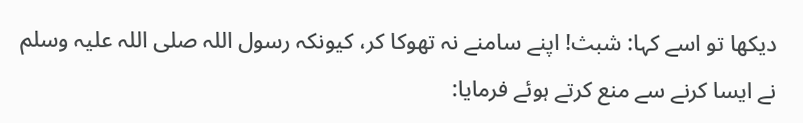دیکھا تو اسے کہا: شبث! اپنے سامنے نہ تھوکا کر، کیونکہ رسول اللہ صلی اللہ علیہ وسلم نے ایسا کرنے سے منع کرتے ہوئے فرمایا: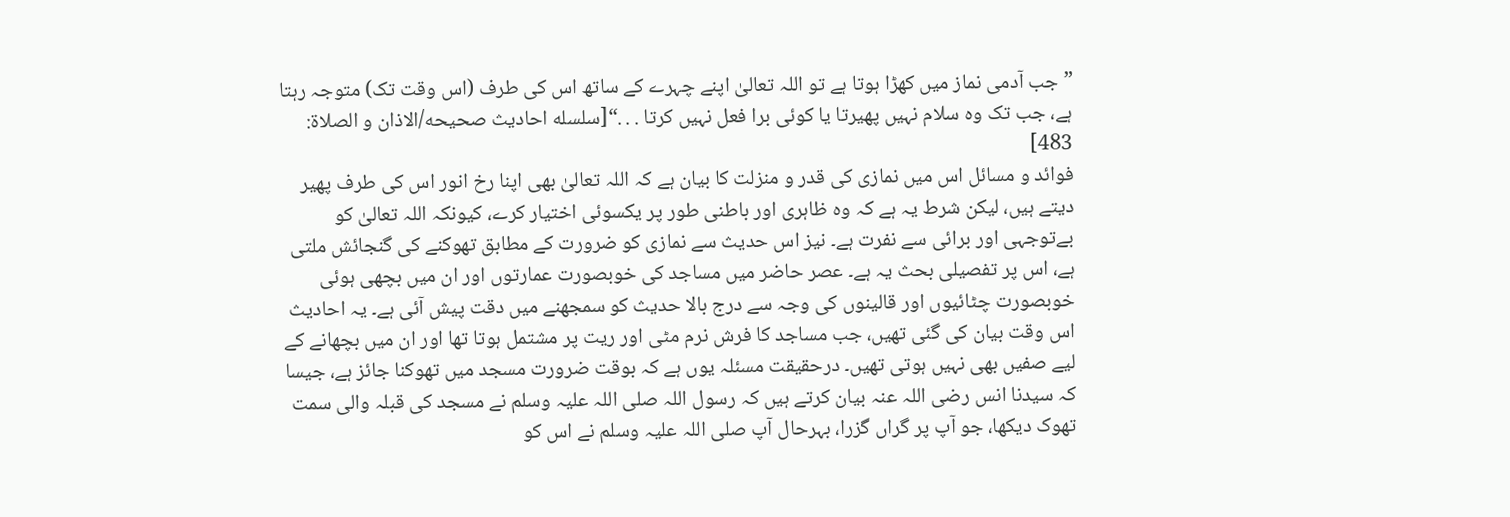”جب آدمی نماز میں کھڑا ہوتا ہے تو اللہ تعالیٰ اپنے چہرے کے ساتھ اس کی طرف (اس وقت تک) متوجہ رہتا ہے، جب تک وہ سلام نہیں پھیرتا یا کوئی برا فعل نہیں کرتا . . .“[سلسله احاديث صحيحه/الاذان و الصلاة: 483]
فوائد و مسائل اس میں نمازی کی قدر و منزلت کا بیان ہے کہ اللہ تعالیٰ بھی اپنا رخ انور اس کی طرف پھیر دیتے ہیں، لیکن شرط یہ ہے کہ وہ ظاہری اور باطنی طور پر یکسوئی اختیار کرے، کیونکہ اللہ تعالیٰ کو بےتوجہی اور برائی سے نفرت ہے۔ نیز اس حدیث سے نمازی کو ضرورت کے مطابق تھوکنے کی گنجائش ملتی ہے، اس پر تفصیلی بحث یہ ہے۔ عصر حاضر میں مساجد کی خوبصورت عمارتوں اور ان میں بچھی ہوئی خوبصورت چٹائیوں اور قالینوں کی وجہ سے درج بالا حدیث کو سمجھنے میں دقت پیش آئی ہے۔ یہ احادیث اس وقت بیان کی گئی تھیں، جب مساجد کا فرش نرم مٹی اور ریت پر مشتمل ہوتا تھا اور ان میں بچھانے کے لیے صفیں بھی نہیں ہوتی تھیں۔ درحقیقت مسئلہ یوں ہے کہ بوقت ضرورت مسجد میں تھوکنا جائز ہے، جیسا کہ سیدنا انس رضی اللہ عنہ بیان کرتے ہیں کہ رسول اللہ صلی اللہ علیہ وسلم نے مسجد کی قبلہ والی سمت تھوک دیکھا، جو آپ پر گراں گزرا، بہرحال آپ صلی اللہ علیہ وسلم نے اس کو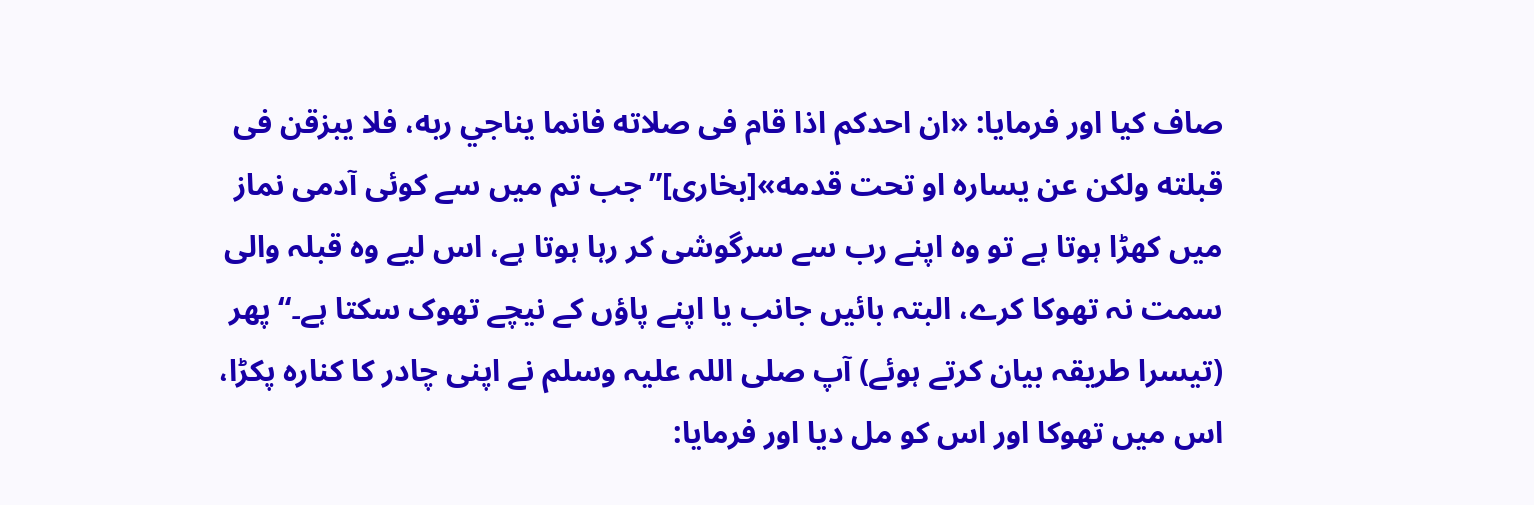صاف کیا اور فرمایا: «ان احدكم اذا قام فى صلاته فانما يناجي ربه، فلا يبزقن فى قبلته ولكن عن يساره او تحت قدمه»[بخارى]”جب تم میں سے کوئی آدمی نماز میں کھڑا ہوتا ہے تو وہ اپنے رب سے سرگوشی کر رہا ہوتا ہے، اس لیے وہ قبلہ والی سمت نہ تھوکا کرے، البتہ بائیں جانب یا اپنے پاؤں کے نیچے تھوک سکتا ہے۔“ پھر (تیسرا طریقہ بیان کرتے ہوئے) آپ صلی اللہ علیہ وسلم نے اپنی چادر کا کنارہ پکڑا، اس میں تھوکا اور اس کو مل دیا اور فرمایا: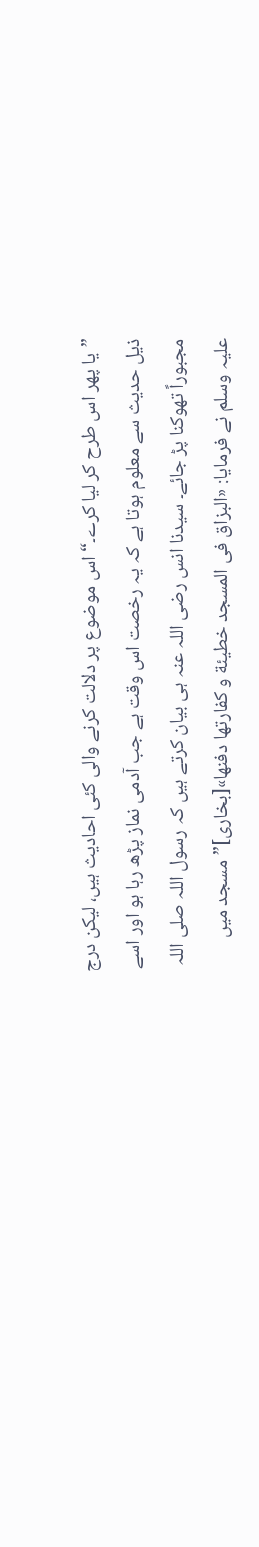”یا پھر اس طرح کر لیا کرے۔“ اس موضوع پر دلالت کرنے والی کئی احادیث ہیں، لیکن درج ذیل حدیث سے معلوم ہوتا ہے کہ یہ رخصت اس وقت ہے جب آدمی نماز پڑھ رہا ہو اور اسے مجبوراً تھوکنا پڑ جائے۔ سیدنا انس رضی اللہ عنہ ہی بیان کرتے ہیں کہ رسول اللہ صلی اللہ علیہ وسلم نے فرمایا: «البزاق فى المسجد خطيئة و كفارتها دفنها»[بخاری]”مسجد میں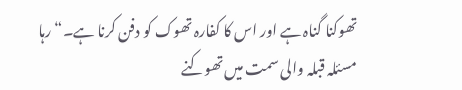تھوکنا گناہ ہے اور اس کا کفارہ تھوک کو دفن کرنا ہے۔“ رہا مسئلہ قبلہ والی سمت میں تھوکنے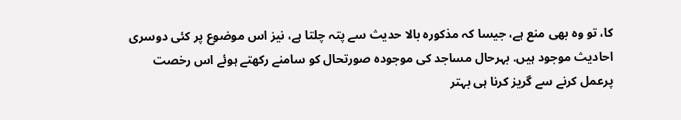کا، تو وہ بھی منع ہے، جیسا کہ مذکورہ بالا حدیث سے پتہ چلتا ہے، نیز اس موضوع پر کئی دوسری احادیث موجود ہیں. بہرحال مساجد کی موجودہ صورتحال کو سامنے رکھتے ہوئے اس رخصت پرعمل کرنے سے گریز کرنا ہی بہتر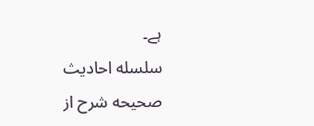ہے۔
سلسله احاديث صحيحه شرح از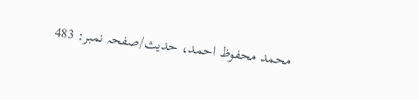محمد محفوظ احمد، حدیث/صفحہ نمبر: 483